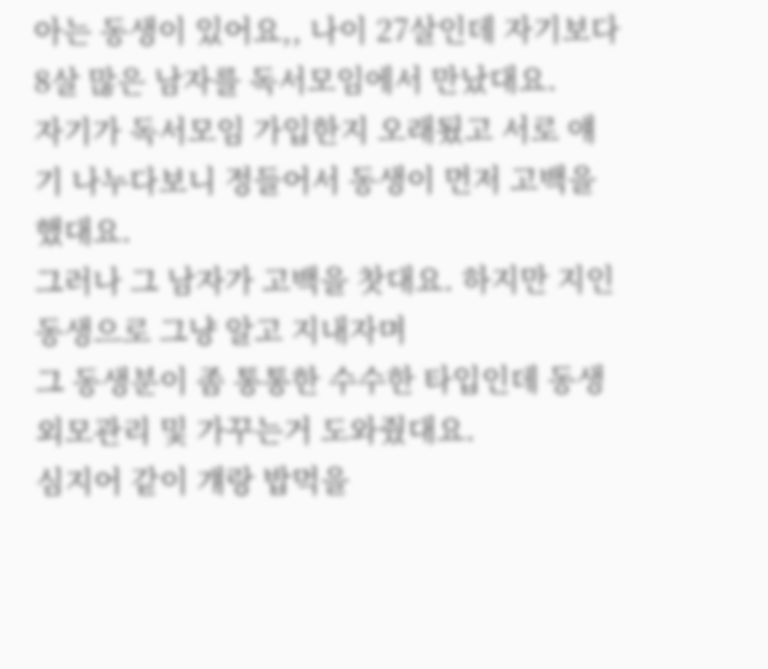아는 동생이 있어요,, 나이 27살인데 자기보다 8살 많은 남자를 독서모임에서 만났대요.
자기가 독서모임 가입한지 오래됬고 서로 얘기 나누다보니 정들어서 동생이 먼저 고백을 했대요.
그러나 그 남자가 고백을 찻대요. 하지만 지인 동생으로 그냥 알고 지내자며
그 동생분이 좀 통통한 수수한 타입인데 동생 외모관리 및 가꾸는거 도와줬대요.
심지어 같이 걔랑 밥먹을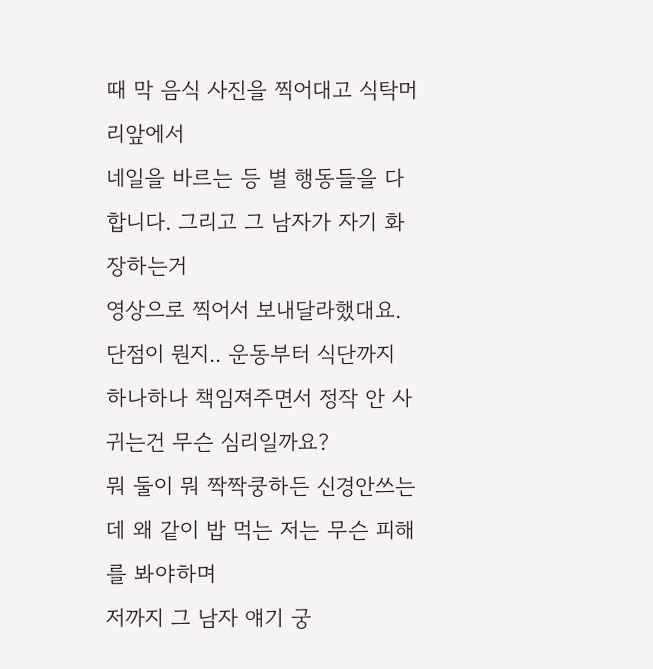때 막 음식 사진을 찍어대고 식탁머리앞에서
네일을 바르는 등 별 행동들을 다 합니다. 그리고 그 남자가 자기 화장하는거
영상으로 찍어서 보내달라했대요. 단점이 뭔지.. 운동부터 식단까지
하나하나 책임져주면서 정작 안 사귀는건 무슨 심리일까요?
뭐 둘이 뭐 짝짝쿵하든 신경안쓰는데 왜 같이 밥 먹는 저는 무슨 피해를 봐야하며
저까지 그 남자 얘기 궁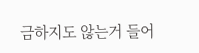금하지도 않는거 들어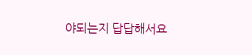야되는지 답답해서요